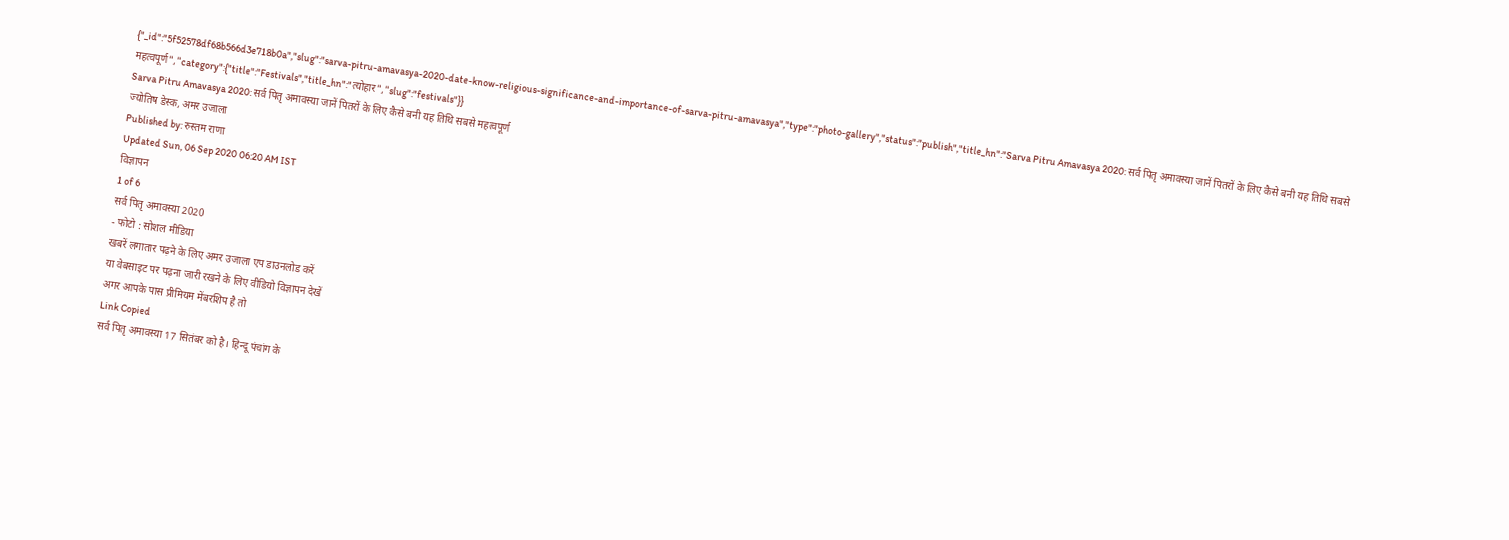{"_id":"5f52578df68b566d3e718b0a","slug":"sarva-pitru-amavasya-2020-date-know-religious-significance-and-importance-of-sarva-pitru-amavasya","type":"photo-gallery","status":"publish","title_hn":"Sarva Pitru Amavasya 2020: सर्व पितृ अमावस्या जानें पितरों के लिए कैसे बनी यह तिथि सबसे महत्वपूर्ण","category":{"title":"Festivals","title_hn":"त्योहार","slug":"festivals"}}
Sarva Pitru Amavasya 2020: सर्व पितृ अमावस्या जानें पितरों के लिए कैसे बनी यह तिथि सबसे महत्वपूर्ण
ज्योतिष डेस्क, अमर उजाला
Published by: रुस्तम राणा
Updated Sun, 06 Sep 2020 06:20 AM IST
विज्ञापन
1 of 6
सर्व पितृ अमावस्या 2020
- फोटो : सोशल मीडिया
खबरें लगातार पढ़ने के लिए अमर उजाला एप डाउनलोड करें
या वेबसाइट पर पढ़ना जारी रखने के लिए वीडियो विज्ञापन देखें
अगर आपके पास प्रीमियम मेंबरशिप है तो
Link Copied
सर्व पितृ अमावस्या 17 सितंबर को है। हिन्दू पंचांग के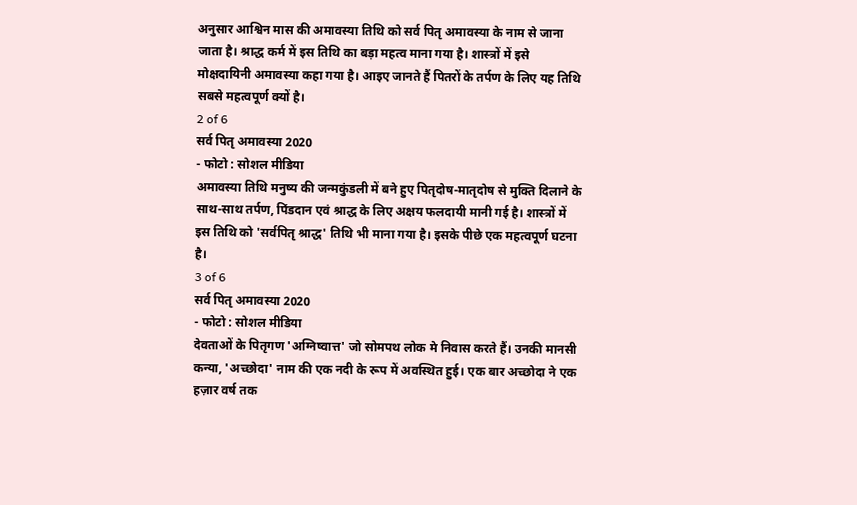अनुसार आश्विन मास की अमावस्या तिथि को सर्व पितृ अमावस्या के नाम से जाना जाता है। श्राद्ध कर्म में इस तिथि का बड़ा महत्व माना गया है। शास्त्रों में इसे मोक्षदायिनी अमावस्या कहा गया है। आइए जानते हैं पितरों के तर्पण के लिए यह तिथि सबसे महत्वपूर्ण क्यों है।
2 of 6
सर्व पितृ अमावस्या 2020
- फोटो : सोशल मीडिया
अमावस्या तिथि मनुष्य की जन्मकुंडली में बने हुए पितृदोष-मातृदोष से मुक्ति दिलाने के साथ-साथ तर्पण, पिंडदान एवं श्राद्ध के लिए अक्षय फलदायी मानी गई है। शास्त्रों में इस तिथि को 'सर्वपितृ श्राद्ध' तिथि भी माना गया है। इसके पीछे एक महत्वपूर्ण घटना है।
3 of 6
सर्व पितृ अमावस्या 2020
- फोटो : सोशल मीडिया
देवताओं के पितृगण 'अग्निष्वात्त' जो सोमपथ लोक मे निवास करते हैं। उनकी मानसी कन्या, 'अच्छोदा' नाम की एक नदी के रूप में अवस्थित हुई। एक बार अच्छोदा ने एक हज़ार वर्ष तक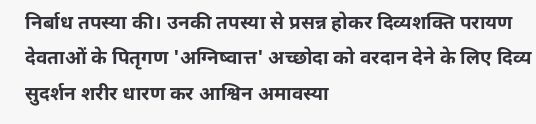निर्बाध तपस्या की। उनकी तपस्या से प्रसन्न होकर दिव्यशक्ति परायण देवताओं के पितृगण 'अग्निष्वात्त' अच्छोदा को वरदान देने के लिए दिव्य सुदर्शन शरीर धारण कर आश्विन अमावस्या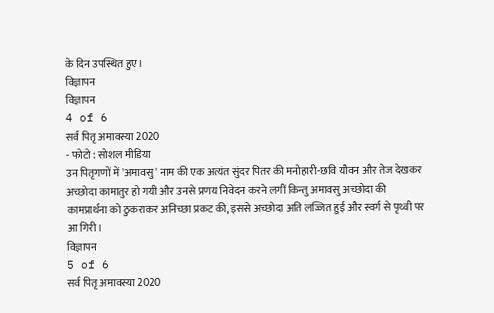के दिन उपस्थित हुए।
विज्ञापन
विज्ञापन
4 of 6
सर्व पितृ अमावस्या 2020
- फोटो : सोशल मीडिया
उन पितृगणों में 'अमावसु' नाम की एक अत्यंत सुंदर पितर की मनोहारी-छवि यौवन और तेज देखकर अच्छोदा कामातुर हो गयी और उनसे प्रणय निवेदन करने लगीं किन्तु अमावसु अच्छोदा की कामप्रार्थना को ठुकराकर अनिच्छा प्रकट की, इससे अच्छोदा अति लज्जित हुई और स्वर्ग से पृथ्वी पर आ गिरी।
विज्ञापन
5 of 6
सर्व पितृ अमावस्या 2020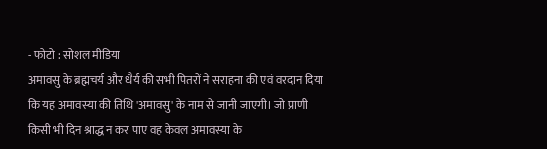- फोटो : सोशल मीडिया
अमावसु के ब्रह्मचर्य और धैर्य की सभी पितरों ने सराहना की एवं वरदान दिया कि यह अमावस्या की तिथि 'अमावसु' के नाम से जानी जाएगी। जो प्राणी किसी भी दिन श्राद्ध न कर पाए वह केवल अमावस्या के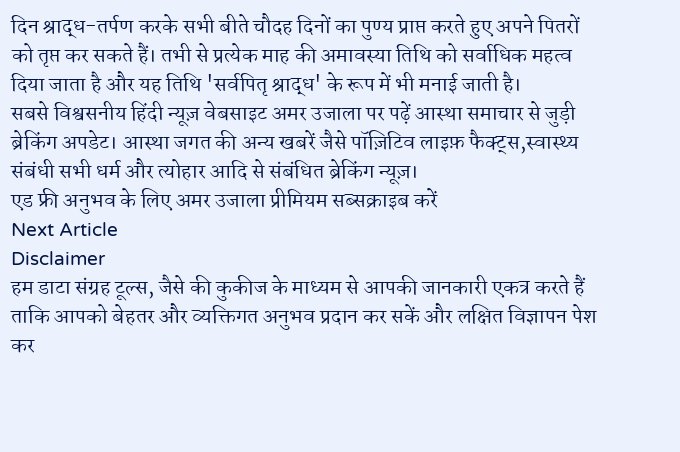दिन श्राद्ध-तर्पण करके सभी बीते चौदह दिनों का पुण्य प्राप्त करते हुए अपने पितरों को तृप्त कर सकते हैं। तभी से प्रत्येक माह की अमावस्या तिथि को सर्वाधिक महत्व दिया जाता है और यह तिथि 'सर्वपितृ श्राद्ध' के रूप में भी मनाई जाती है।
सबसे विश्वसनीय हिंदी न्यूज़ वेबसाइट अमर उजाला पर पढ़ें आस्था समाचार से जुड़ी ब्रेकिंग अपडेट। आस्था जगत की अन्य खबरें जैसे पॉज़िटिव लाइफ़ फैक्ट्स,स्वास्थ्य संबंधी सभी धर्म और त्योहार आदि से संबंधित ब्रेकिंग न्यूज़।
एड फ्री अनुभव के लिए अमर उजाला प्रीमियम सब्सक्राइब करें
Next Article
Disclaimer
हम डाटा संग्रह टूल्स, जैसे की कुकीज के माध्यम से आपकी जानकारी एकत्र करते हैं ताकि आपको बेहतर और व्यक्तिगत अनुभव प्रदान कर सकें और लक्षित विज्ञापन पेश कर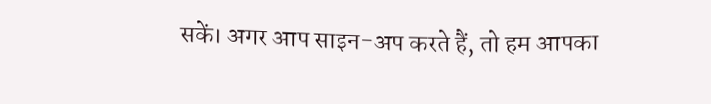सकें। अगर आप साइन-अप करते हैं, तो हम आपका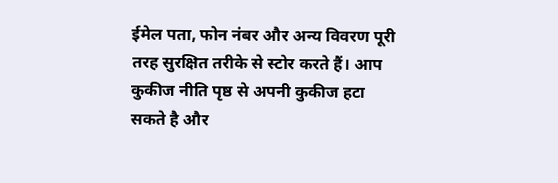ईमेल पता, फोन नंबर और अन्य विवरण पूरी तरह सुरक्षित तरीके से स्टोर करते हैं। आप कुकीज नीति पृष्ठ से अपनी कुकीज हटा सकते है और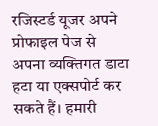रजिस्टर्ड यूजर अपने प्रोफाइल पेज से अपना व्यक्तिगत डाटा हटा या एक्सपोर्ट कर सकते हैं। हमारी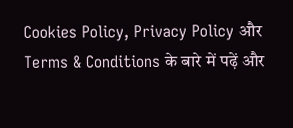Cookies Policy, Privacy Policy और Terms & Conditions के बारे में पढ़ें और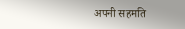अपनी सहमति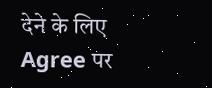देने के लिए Agree पर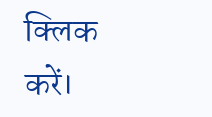क्लिक करें।